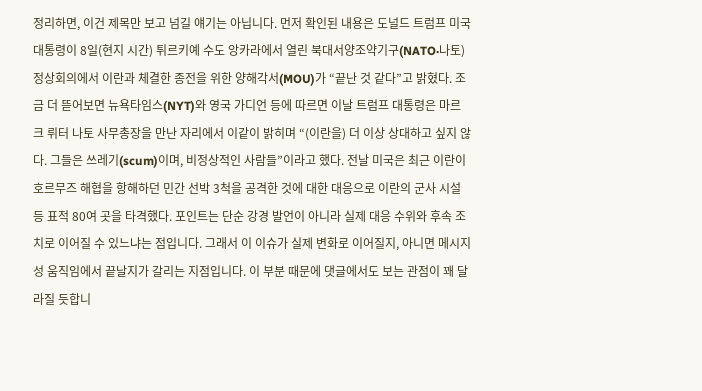정리하면, 이건 제목만 보고 넘길 얘기는 아닙니다. 먼저 확인된 내용은 도널드 트럼프 미국 대통령이 8일(현지 시간) 튀르키예 수도 앙카라에서 열린 북대서양조약기구(NATO·나토) 정상회의에서 이란과 체결한 종전을 위한 양해각서(MOU)가 “끝난 것 같다”고 밝혔다. 조금 더 뜯어보면 뉴욕타임스(NYT)와 영국 가디언 등에 따르면 이날 트럼프 대통령은 마르크 뤼터 나토 사무총장을 만난 자리에서 이같이 밝히며 “(이란을) 더 이상 상대하고 싶지 않다. 그들은 쓰레기(scum)이며, 비정상적인 사람들”이라고 했다. 전날 미국은 최근 이란이 호르무즈 해협을 항해하던 민간 선박 3척을 공격한 것에 대한 대응으로 이란의 군사 시설 등 표적 80여 곳을 타격했다. 포인트는 단순 강경 발언이 아니라 실제 대응 수위와 후속 조치로 이어질 수 있느냐는 점입니다. 그래서 이 이슈가 실제 변화로 이어질지, 아니면 메시지성 움직임에서 끝날지가 갈리는 지점입니다. 이 부분 때문에 댓글에서도 보는 관점이 꽤 달라질 듯합니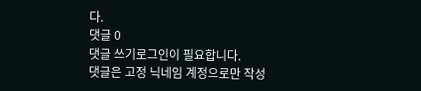다.
댓글 0
댓글 쓰기로그인이 필요합니다.
댓글은 고정 닉네임 계정으로만 작성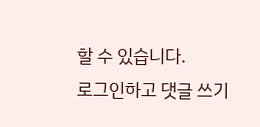할 수 있습니다.
로그인하고 댓글 쓰기